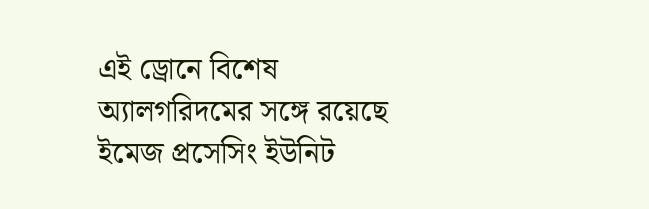এই ড্রোনে বিশেষ অ্যালগরিদমের সঙ্গে রয়েছে ইমেজ প্রসেসিং ইউনিট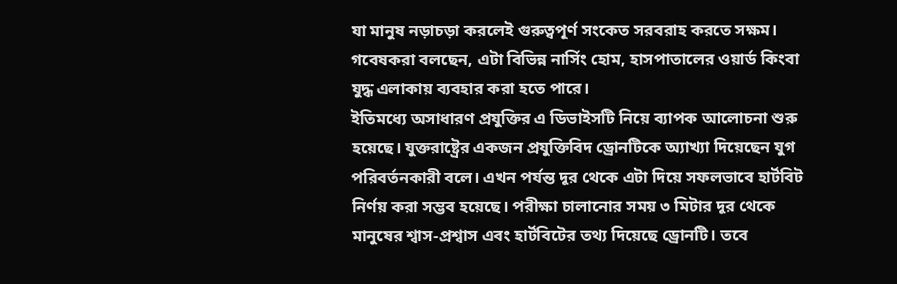যা মানুষ নড়াচড়া করলেই গুরুত্বপূর্ণ সংকেত সরবরাহ করতে সক্ষম। গবেষকরা বলছেন, এটা বিভিন্ন নার্সিং হোম, হাসপাতালের ওয়ার্ড কিংবা যুদ্ধ এলাকায় ব্যবহার করা হতে পারে।
ইতিমধ্যে অসাধারণ প্রযুক্তির এ ডিভাইসটি নিয়ে ব্যাপক আলোচনা শুরু হয়েছে। যুক্তরাষ্ট্রের একজন প্রযুক্তিবিদ ড্রোনটিকে অ্যাখ্যা দিয়েছেন যুগ পরিবর্তনকারী বলে। এখন পর্যন্ত দূর থেকে এটা দিয়ে সফলভাবে হার্টবিট নির্ণয় করা সম্ভব হয়েছে। পরীক্ষা চালানোর সময় ৩ মিটার দূর থেকে মানুষের শ্বাস-প্রশ্বাস এবং হার্টবিটের তথ্য দিয়েছে ড্রোনটি। তবে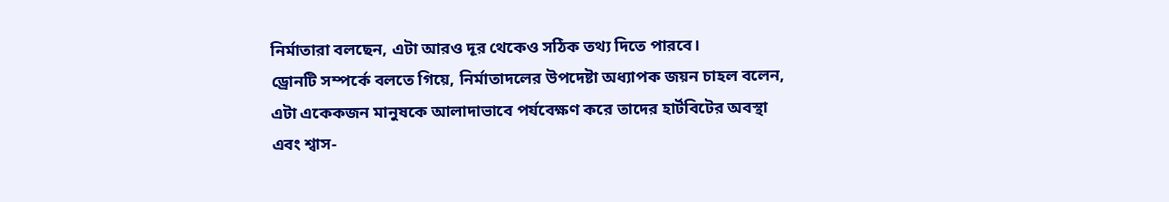নির্মাতারা বলছেন, এটা আরও দূর থেকেও সঠিক তথ্য দিতে পারবে।
ড্রোনটি সম্পর্কে বলতে গিয়ে, নির্মাতাদলের উপদেষ্টা অধ্যাপক জয়ন চাহল বলেন, এটা একেকজন মানুষকে আলাদাভাবে পর্যবেক্ষণ করে তাদের হার্টবিটের অবস্থা এবং শ্বাস-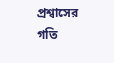প্রশ্বাসের গতি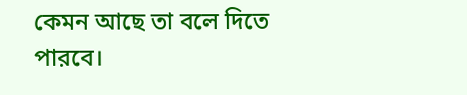কেমন আছে তা বলে দিতে পারবে।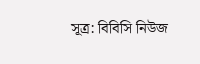সূত্র: বিবিসি নিউজ